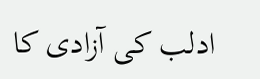ادلب کی آزادی کا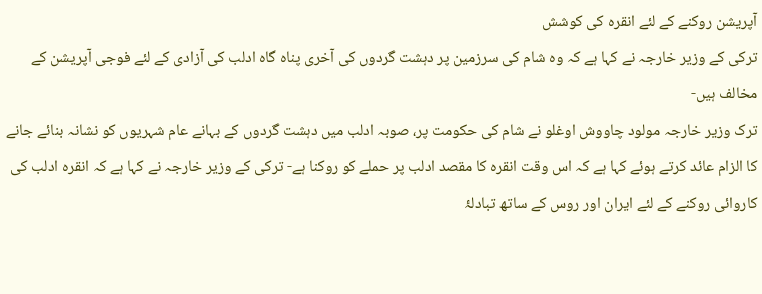آپریشن روکنے کے لئے انقرہ کی کوشش
ترکی کے وزیر خارجہ نے کہا ہے کہ وہ شام کی سرزمین پر دہشت گردوں کی آخری پناہ گاہ ادلب کی آزادی کے لئے فوجی آپریشن کے مخالف ہیں-
ترک وزیر خارجہ مولود چاووش اوغلو نے شام کی حکومت پر، صوبہ ادلب میں دہشت گردوں کے بہانے عام شہریوں کو نشانہ بنائے جانے کا الزام عائد کرتے ہوئے کہا ہے کہ اس وقت انقرہ کا مقصد ادلب پر حملے کو روکنا ہے- ترکی کے وزیر خارجہ نے کہا ہے کہ انقرہ ادلب کی کاروائی روکنے کے لئے ایران اور روس کے ساتھ تبادلۂ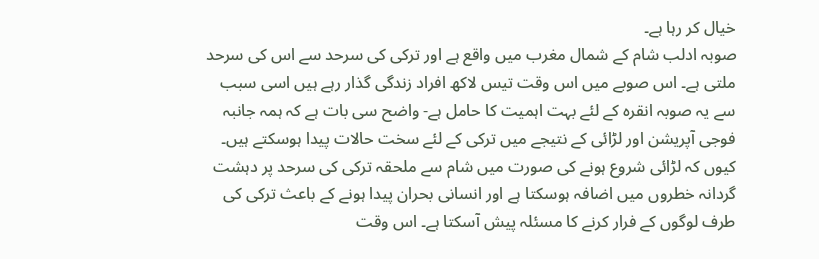خیال کر رہا ہے۔
صوبہ ادلب شام کے شمال مغرب میں واقع ہے اور ترکی کی سرحد سے اس کی سرحد ملتی ہے۔ اس صوبے میں اس وقت تیس لاکھ افراد زندگی گذار رہے ہیں اسی سبب سے یہ صوبہ انقرہ کے لئے بہت اہمیت کا حامل ہے- واضح سی بات ہے کہ ہمہ جانبہ فوجی آپریشن اور لڑائی کے نتیجے میں ترکی کے لئے سخت حالات پیدا ہوسکتے ہیں۔ کیوں کہ لڑائی شروع ہونے کی صورت میں شام سے ملحقہ ترکی کی سرحد پر دہشت گردانہ خطروں میں اضافہ ہوسکتا ہے اور انسانی بحران پیدا ہونے کے باعث ترکی کی طرف لوگوں کے فرار کرنے کا مسئلہ پیش آسکتا ہے۔ اس وقت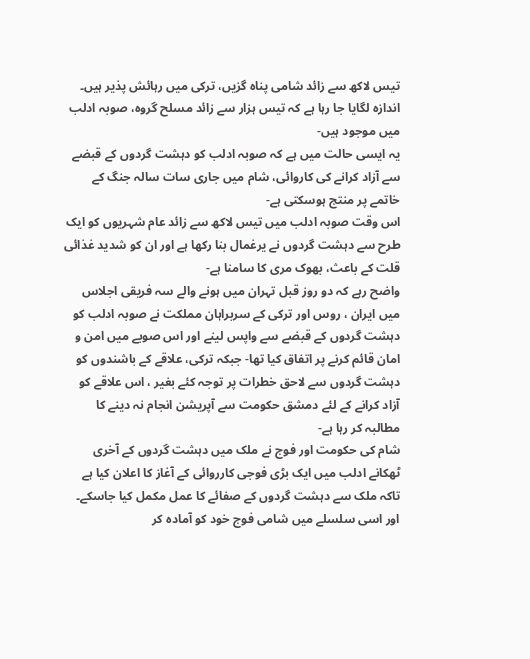تیس لاکھ سے زائد شامی پناہ گزیں، ترکی میں رہائش پذیر ہیں۔ اندازہ لگایا جا رہا ہے کہ تیس ہزار سے زائد مسلح گروہ، صوبہ ادلب میں موجود ہیں-
یہ ایسی حالت میں ہے کہ صوبہ ادلب کو دہشت گردوں کے قبضے سے آزاد کرانے کی کاروائی، شام میں جاری سات سالہ جنگ کے خاتمے پر منتج ہوسکتی ہے-
اس وقت صوبہ ادلب میں تیس لاکھ سے زائد عام شہریوں کو ایک طرح سے دہشت گردوں نے یرغمال بنا رکھا ہے اور ان کو شدید غذائی قلت کے باعث، بھوک مری کا سامنا ہے-
واضح رہے کہ دو روز قبل تہران میں ہونے والے سہ فریقی اجلاس میں ایران ، روس اور ترکی کے سربراہان مملکت نے صوبہ ادلب کو دہشت گردوں کے قبضے سے واپس لینے اور اس صوبے میں امن و امان قائم کرنے پر اتفاق کیا تھا- جبکہ ترکی، علاقے کے باشندوں کو دہشت گردوں سے لاحق خطرات پر توجہ کئے بغیر ، اس علاقے کو آزاد کرانے کے لئے دمشق حکومت سے آپریشن انجام نہ دینے کا مطالبہ کر رہا ہے-
شام کی حکومت اور فوج نے ملک میں دہشت گردوں کے آخری ٹھکانے ادلب میں ایک بڑی فوجی کارروائی کے آغاز کا اعلان کیا ہے تاکہ ملک سے دہشت گردوں کے صفائے کا عمل مکمل کیا جاسکے۔ اور اسی سلسلے میں شامی فوج خود کو آمادہ کر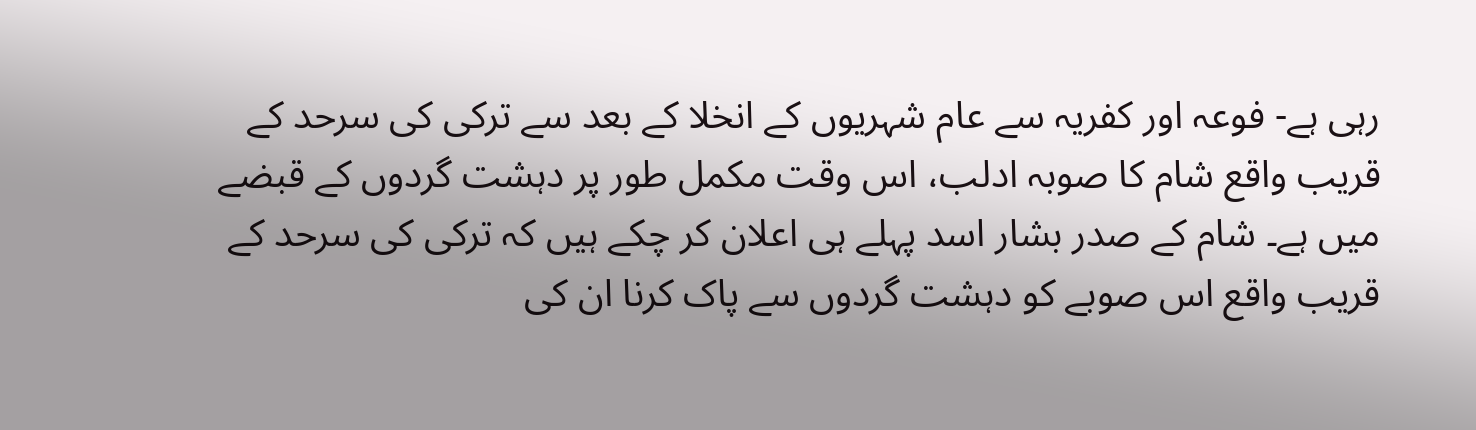رہی ہے- فوعہ اور کفریہ سے عام شہریوں کے انخلا کے بعد سے ترکی کی سرحد کے قریب واقع شام کا صوبہ ادلب، اس وقت مکمل طور پر دہشت گردوں کے قبضے میں ہے۔ شام کے صدر بشار اسد پہلے ہی اعلان کر چکے ہیں کہ ترکی کی سرحد کے قریب واقع اس صوبے کو دہشت گردوں سے پاک کرنا ان کی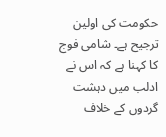حکومت کی اولین ترجیح ہے۔ شامی فوج کا کہنا ہے کہ اس نے ادلب میں دہشت گردوں کے خلاف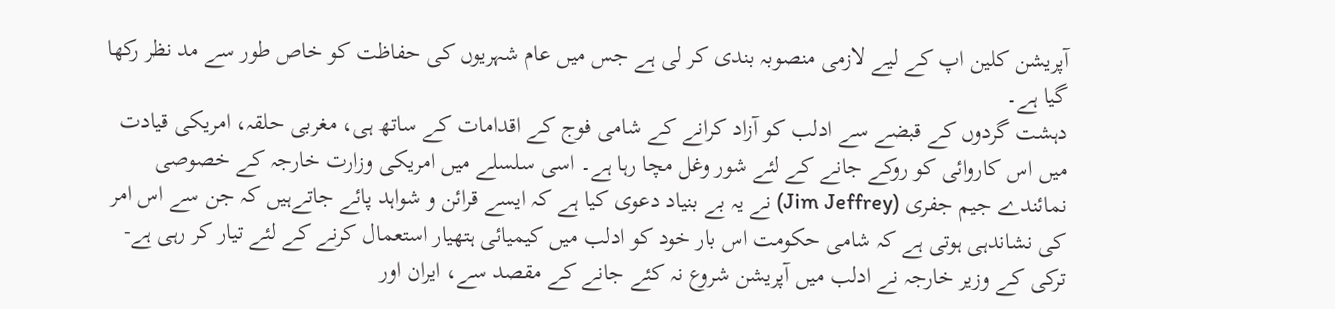آپریشن کلین اپ کے لیے لازمی منصوبہ بندی کر لی ہے جس میں عام شہریوں کی حفاظت کو خاص طور سے مد نظر رکھا گیا ہے۔
دہشت گردوں کے قبضے سے ادلب کو آزاد کرانے کے شامی فوج کے اقدامات کے ساتھ ہی، مغربی حلقہ، امریکی قیادت میں اس کاروائی کو روکے جانے کے لئے شور وغل مچا رہا ہے۔ اسی سلسلے میں امریکی وزارت خارجہ کے خصوصی نمائندے جیم جفری (Jim Jeffrey) نے یہ بے بنیاد دعوی کیا ہے کہ ایسے قرائن و شواہد پائے جاتےہیں کہ جن سے اس امر کی نشاندہی ہوتی ہے کہ شامی حکومت اس بار خود کو ادلب میں کیمیائی ہتھیار استعمال کرنے کے لئے تیار کر رہی ہے-
ترکی کے وزیر خارجہ نے ادلب میں آپریشن شروع نہ کئے جانے کے مقصد سے، ایران اور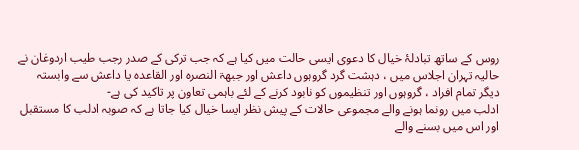روس کے ساتھ تبادلۂ خیال کا دعوی ایسی حالت میں کیا ہے کہ جب ترکی کے صدر رجب طیب اردوغان نے حالیہ تہران اجلاس میں ، دہشت گرد گروہوں داعش اور جبھۃ النصرہ اور القاعدہ یا داعش سے وابستہ دیگر تمام افراد ، گروہوں اور تنظیموں کو نابود کرنے کے لئے باہمی تعاون پر تاکید کی ہے-
ادلب میں رونما ہونے والے مجموعی حالات کے پیش نظر ایسا خیال کیا جاتا ہے کہ صوبہ ادلب کا مستقبل اور اس میں بسنے والے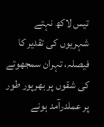تیس لاکھ نہتے شہریوں کی تقدیر کا فیصلہ، تہران سمجھوتے کی شقوں پر بھرپور طور پر عملدرآمد ہونے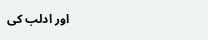اور ادلب کی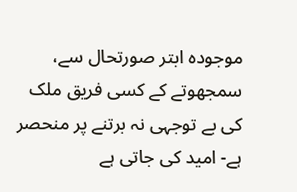موجودہ ابتر صورتحال سے، سمجھوتے کے کسی فریق ملک کی بے توجہی نہ برتنے پر منحصر ہے- امید کی جاتی ہے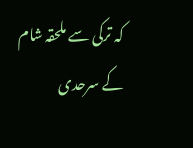کہ ترکی سے ملحقہ شام کے سرحدی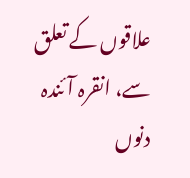علاقوں کے تعلق سے، انقرہ آئندہ دنوں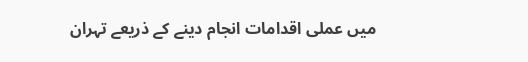میں عملی اقدامات انجام دینے کے ذریعے تہران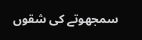سمجھوتے کی شقوں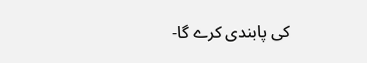کی پابندی کرے گا-